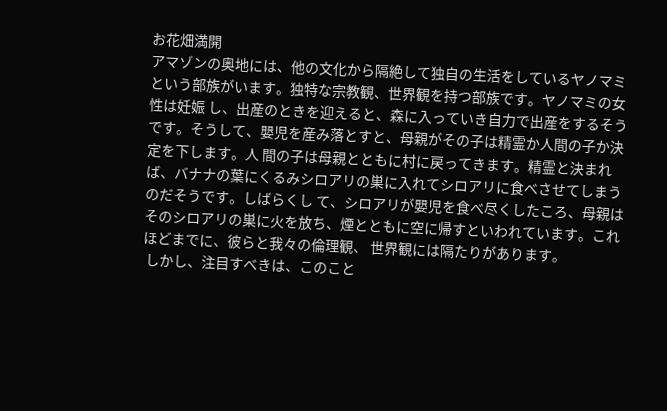お花畑満開
アマゾンの奥地には、他の文化から隔絶して独自の生活をしているヤノマミという部族がいます。独特な宗教観、世界観を持つ部族です。ヤノマミの女性は妊娠 し、出産のときを迎えると、森に入っていき自力で出産をするそうです。そうして、嬰児を産み落とすと、母親がその子は精霊か人間の子か決定を下します。人 間の子は母親とともに村に戻ってきます。精霊と決まれば、バナナの葉にくるみシロアリの巣に入れてシロアリに食べさせてしまうのだそうです。しばらくし て、シロアリが嬰児を食べ尽くしたころ、母親はそのシロアリの巣に火を放ち、煙とともに空に帰すといわれています。これほどまでに、彼らと我々の倫理観、 世界観には隔たりがあります。
 しかし、注目すべきは、このこと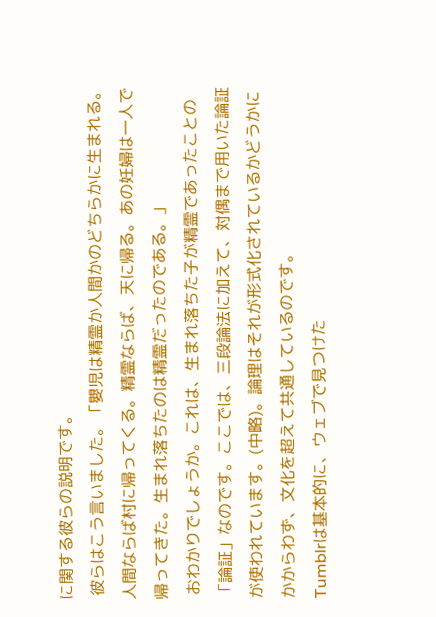に関する彼らの説明です。
 彼らはこう言いました。「嬰児は精霊か人間かのどちらかに生まれる。人間ならば村に帰ってくる。精霊ならば、天に帰る。あの妊婦は一人で帰ってきた。生まれ落ちたのは精霊だったのである。」
 おわかりでしょうか。これは、生まれ落ちた子が精霊であったことの「論証」なのです。ここでは、三段論法に加えて、対偶まで用いた論証が使われています。(中略)。論理はそれが形式化されているかどうかにかからわず、文化を超えて共通しているのです。
Tumblrは基本的に、ウェブで見つけた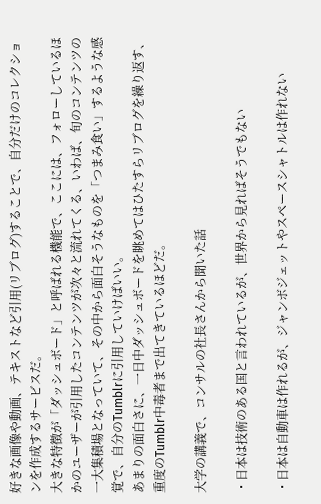好きな画像や動画、テキストなど引用(リブログ)することで、自分だけのコレクションを作成するサービスだ。
大きな特徴が「ダッシュボード」と呼ばれる機能で、ここには、フォローしているほかのユーザーが引用したコンテンツが次々と流れてくる、いわば、旬のコンテンツの一大集積場となっていて、その中から面白そうなものを「つまみ食い」するような感覚で、自分のTumblrに引用していけばいい。
あまりの面白さに、一日中ダッシュボードを眺めてはひたすらリブログを繰り返す、重度のTumblr中毒者まで出てきているほどだ。

大学の講義で、コンサルの社長さんから聞いた話

・日本は技術のある国と言われているが、世界から見ればそうでもない

・日本は自動車は作れるが、ジャンボジェットやスペースシャトルは作れない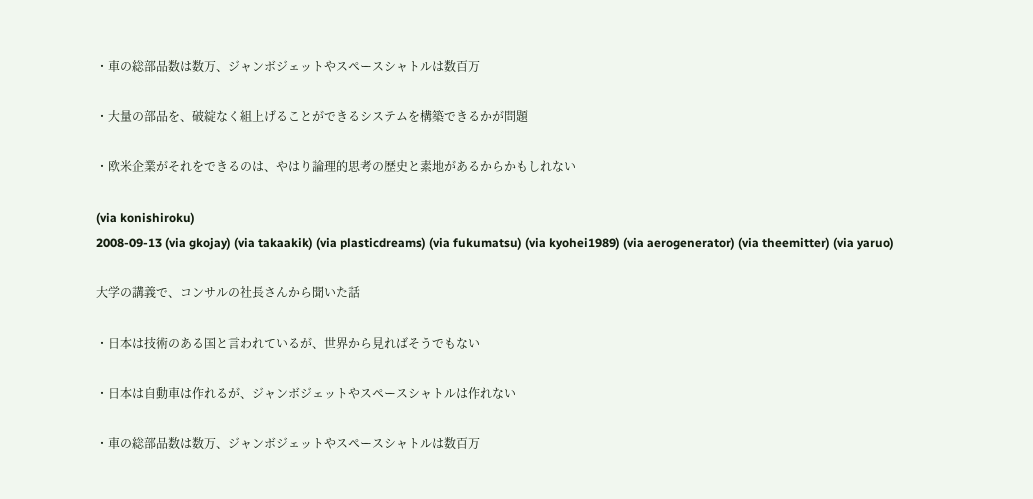・車の総部品数は数万、ジャンボジェットやスペースシャトルは数百万

・大量の部品を、破綻なく組上げることができるシステムを構築できるかが問題

・欧米企業がそれをできるのは、やはり論理的思考の歴史と素地があるからかもしれない

(via konishiroku)
2008-09-13 (via gkojay) (via takaakik) (via plasticdreams) (via fukumatsu) (via kyohei1989) (via aerogenerator) (via theemitter) (via yaruo)

大学の講義で、コンサルの社長さんから聞いた話

・日本は技術のある国と言われているが、世界から見ればそうでもない

・日本は自動車は作れるが、ジャンボジェットやスペースシャトルは作れない

・車の総部品数は数万、ジャンボジェットやスペースシャトルは数百万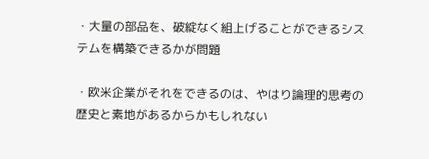・大量の部品を、破綻なく組上げることができるシステムを構築できるかが問題

・欧米企業がそれをできるのは、やはり論理的思考の歴史と素地があるからかもしれない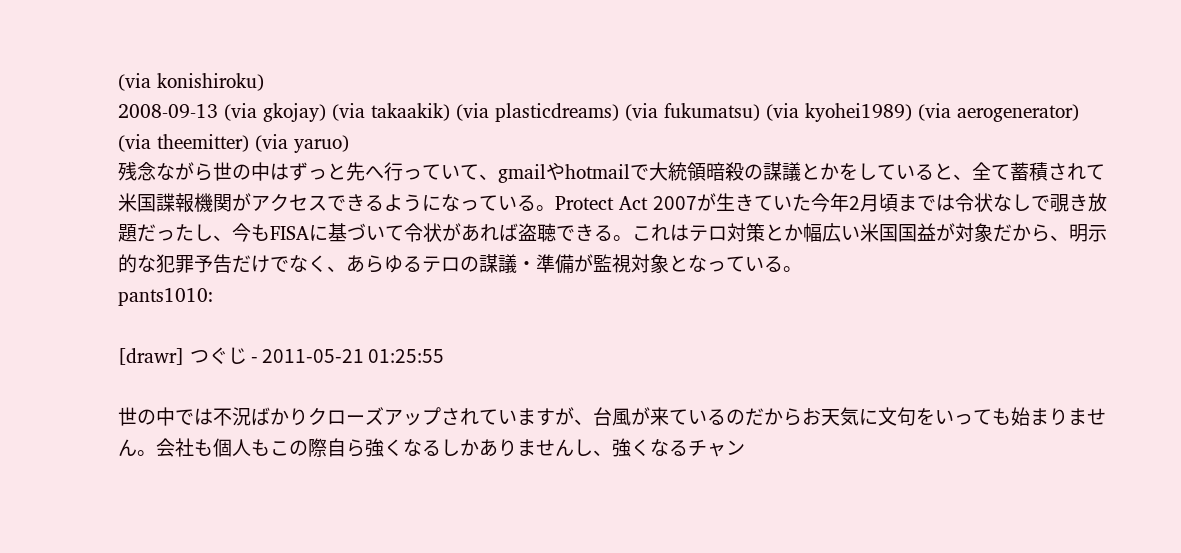(via konishiroku)
2008-09-13 (via gkojay) (via takaakik) (via plasticdreams) (via fukumatsu) (via kyohei1989) (via aerogenerator) (via theemitter) (via yaruo)
残念ながら世の中はずっと先へ行っていて、gmailやhotmailで大統領暗殺の謀議とかをしていると、全て蓄積されて米国諜報機関がアクセスできるようになっている。Protect Act 2007が生きていた今年2月頃までは令状なしで覗き放題だったし、今もFISAに基づいて令状があれば盗聴できる。これはテロ対策とか幅広い米国国益が対象だから、明示的な犯罪予告だけでなく、あらゆるテロの謀議・準備が監視対象となっている。
pants1010:

[drawr] つぐじ - 2011-05-21 01:25:55

世の中では不況ばかりクローズアップされていますが、台風が来ているのだからお天気に文句をいっても始まりません。会社も個人もこの際自ら強くなるしかありませんし、強くなるチャン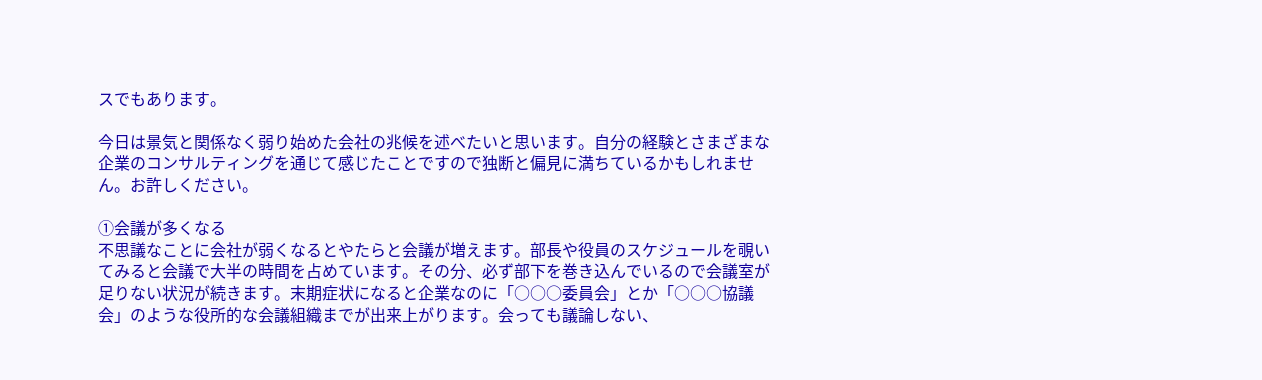スでもあります。

今日は景気と関係なく弱り始めた会社の兆候を述べたいと思います。自分の経験とさまざまな企業のコンサルティングを通じて感じたことですので独断と偏見に満ちているかもしれません。お許しください。

①会議が多くなる
不思議なことに会社が弱くなるとやたらと会議が増えます。部長や役員のスケジュールを覗いてみると会議で大半の時間を占めています。その分、必ず部下を巻き込んでいるので会議室が足りない状況が続きます。末期症状になると企業なのに「○○○委員会」とか「○○○協議会」のような役所的な会議組織までが出来上がります。会っても議論しない、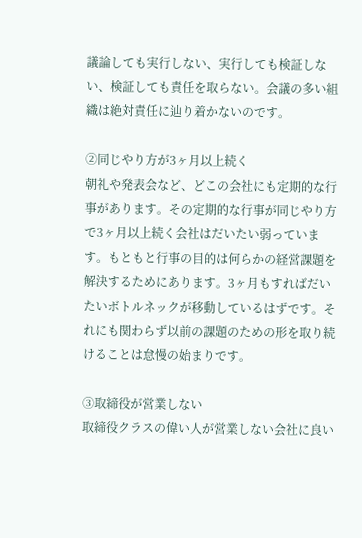議論しても実行しない、実行しても検証しない、検証しても責任を取らない。会議の多い組織は絶対責任に辿り着かないのです。

②同じやり方が3ヶ月以上続く
朝礼や発表会など、どこの会社にも定期的な行事があります。その定期的な行事が同じやり方で3ヶ月以上続く会社はだいたい弱っています。もともと行事の目的は何らかの経営課題を解決するためにあります。3ヶ月もすればだいたいボトルネックが移動しているはずです。それにも関わらず以前の課題のための形を取り続けることは怠慢の始まりです。

③取締役が営業しない
取締役クラスの偉い人が営業しない会社に良い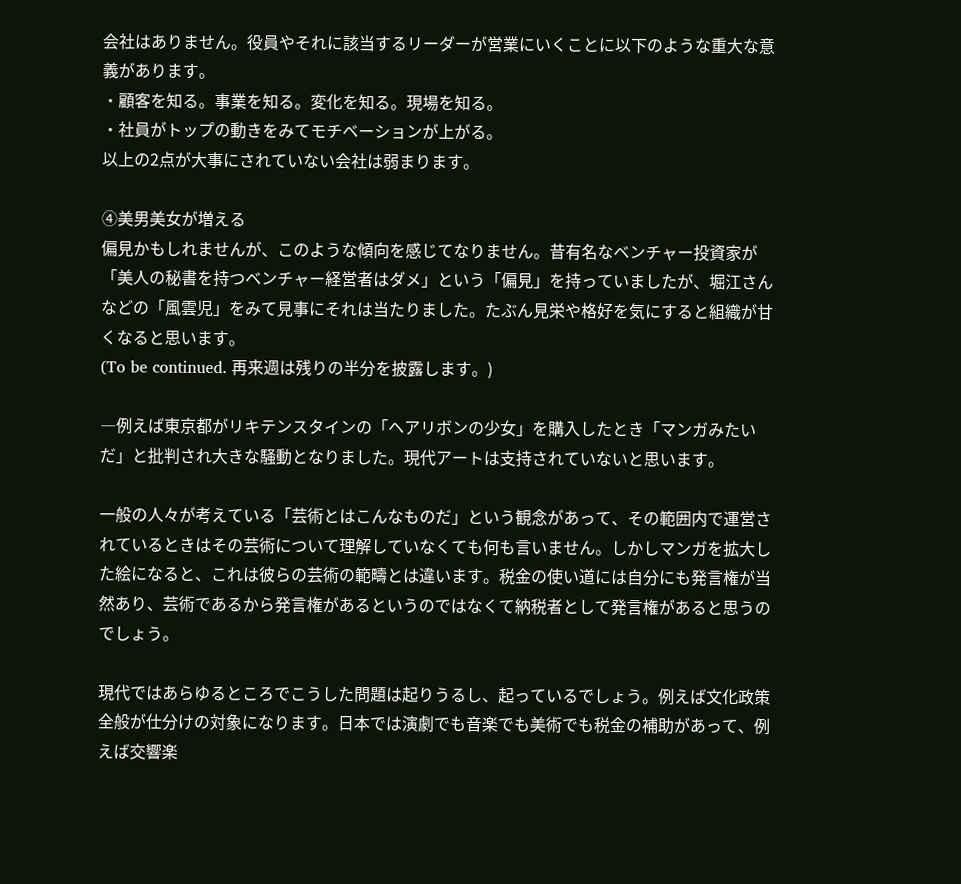会社はありません。役員やそれに該当するリーダーが営業にいくことに以下のような重大な意義があります。
・顧客を知る。事業を知る。変化を知る。現場を知る。
・社員がトップの動きをみてモチベーションが上がる。
以上の2点が大事にされていない会社は弱まります。

④美男美女が増える
偏見かもしれませんが、このような傾向を感じてなりません。昔有名なベンチャー投資家が「美人の秘書を持つベンチャー経営者はダメ」という「偏見」を持っていましたが、堀江さんなどの「風雲児」をみて見事にそれは当たりました。たぶん見栄や格好を気にすると組織が甘くなると思います。
(To be continued. 再来週は残りの半分を披露します。)

―例えば東京都がリキテンスタインの「ヘアリボンの少女」を購入したとき「マンガみたいだ」と批判され大きな騒動となりました。現代アートは支持されていないと思います。

一般の人々が考えている「芸術とはこんなものだ」という観念があって、その範囲内で運営されているときはその芸術について理解していなくても何も言いません。しかしマンガを拡大した絵になると、これは彼らの芸術の範疇とは違います。税金の使い道には自分にも発言権が当然あり、芸術であるから発言権があるというのではなくて納税者として発言権があると思うのでしょう。

現代ではあらゆるところでこうした問題は起りうるし、起っているでしょう。例えば文化政策全般が仕分けの対象になります。日本では演劇でも音楽でも美術でも税金の補助があって、例えば交響楽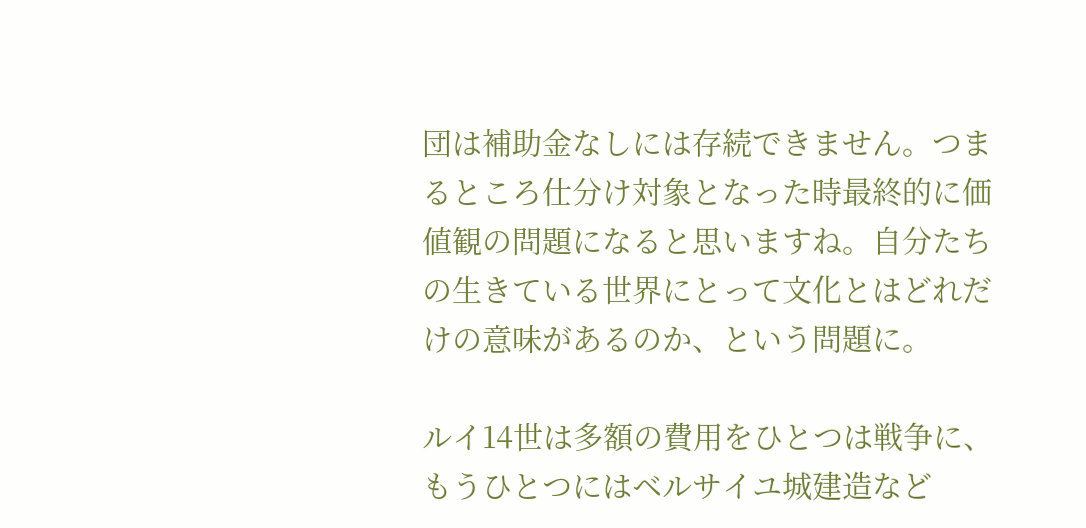団は補助金なしには存続できません。つまるところ仕分け対象となった時最終的に価値観の問題になると思いますね。自分たちの生きている世界にとって文化とはどれだけの意味があるのか、という問題に。

ルイ14世は多額の費用をひとつは戦争に、もうひとつにはベルサイユ城建造など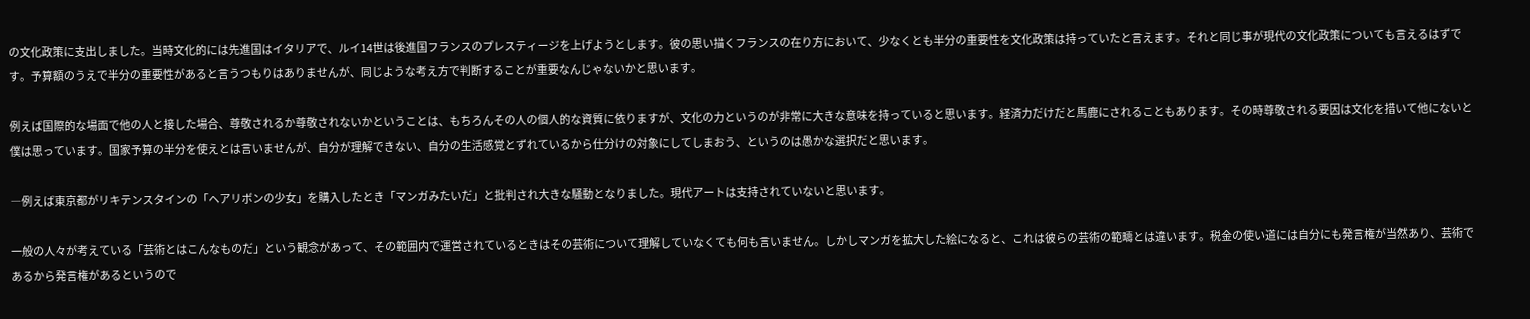の文化政策に支出しました。当時文化的には先進国はイタリアで、ルイ14世は後進国フランスのプレスティージを上げようとします。彼の思い描くフランスの在り方において、少なくとも半分の重要性を文化政策は持っていたと言えます。それと同じ事が現代の文化政策についても言えるはずです。予算額のうえで半分の重要性があると言うつもりはありませんが、同じような考え方で判断することが重要なんじゃないかと思います。

例えば国際的な場面で他の人と接した場合、尊敬されるか尊敬されないかということは、もちろんその人の個人的な資質に依りますが、文化の力というのが非常に大きな意味を持っていると思います。経済力だけだと馬鹿にされることもあります。その時尊敬される要因は文化を措いて他にないと僕は思っています。国家予算の半分を使えとは言いませんが、自分が理解できない、自分の生活感覚とずれているから仕分けの対象にしてしまおう、というのは愚かな選択だと思います。

―例えば東京都がリキテンスタインの「ヘアリボンの少女」を購入したとき「マンガみたいだ」と批判され大きな騒動となりました。現代アートは支持されていないと思います。

一般の人々が考えている「芸術とはこんなものだ」という観念があって、その範囲内で運営されているときはその芸術について理解していなくても何も言いません。しかしマンガを拡大した絵になると、これは彼らの芸術の範疇とは違います。税金の使い道には自分にも発言権が当然あり、芸術であるから発言権があるというので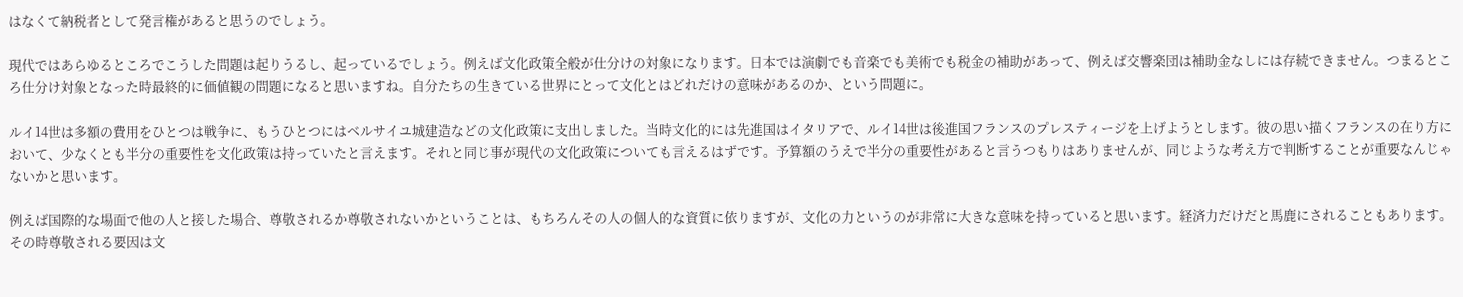はなくて納税者として発言権があると思うのでしょう。

現代ではあらゆるところでこうした問題は起りうるし、起っているでしょう。例えば文化政策全般が仕分けの対象になります。日本では演劇でも音楽でも美術でも税金の補助があって、例えば交響楽団は補助金なしには存続できません。つまるところ仕分け対象となった時最終的に価値観の問題になると思いますね。自分たちの生きている世界にとって文化とはどれだけの意味があるのか、という問題に。

ルイ14世は多額の費用をひとつは戦争に、もうひとつにはベルサイユ城建造などの文化政策に支出しました。当時文化的には先進国はイタリアで、ルイ14世は後進国フランスのプレスティージを上げようとします。彼の思い描くフランスの在り方において、少なくとも半分の重要性を文化政策は持っていたと言えます。それと同じ事が現代の文化政策についても言えるはずです。予算額のうえで半分の重要性があると言うつもりはありませんが、同じような考え方で判断することが重要なんじゃないかと思います。

例えば国際的な場面で他の人と接した場合、尊敬されるか尊敬されないかということは、もちろんその人の個人的な資質に依りますが、文化の力というのが非常に大きな意味を持っていると思います。経済力だけだと馬鹿にされることもあります。その時尊敬される要因は文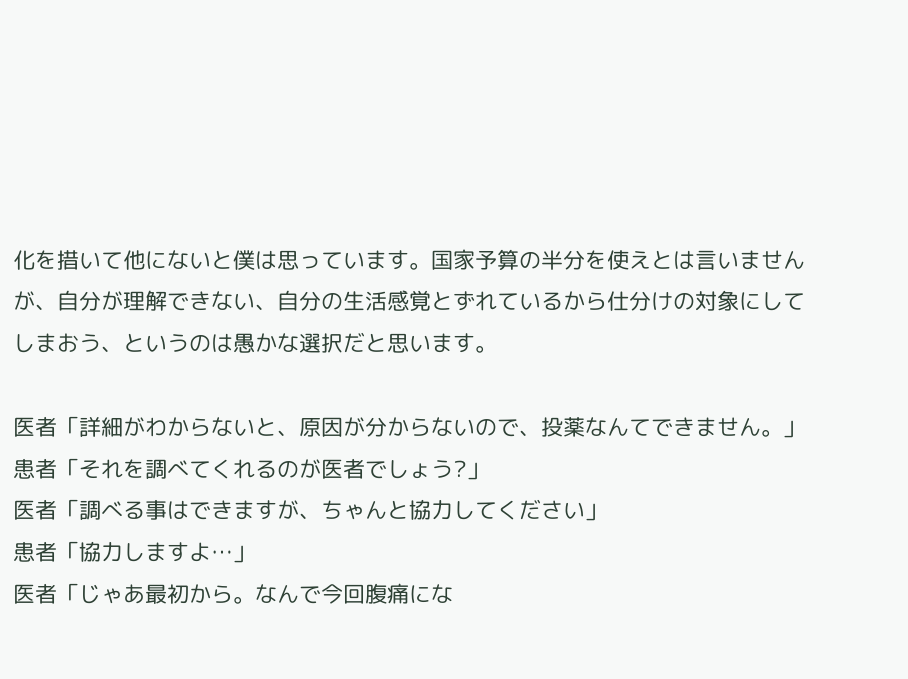化を措いて他にないと僕は思っています。国家予算の半分を使えとは言いませんが、自分が理解できない、自分の生活感覚とずれているから仕分けの対象にしてしまおう、というのは愚かな選択だと思います。

医者「詳細がわからないと、原因が分からないので、投薬なんてできません。」
患者「それを調べてくれるのが医者でしょう?」
医者「調べる事はできますが、ちゃんと協力してください」
患者「協力しますよ…」
医者「じゃあ最初から。なんで今回腹痛にな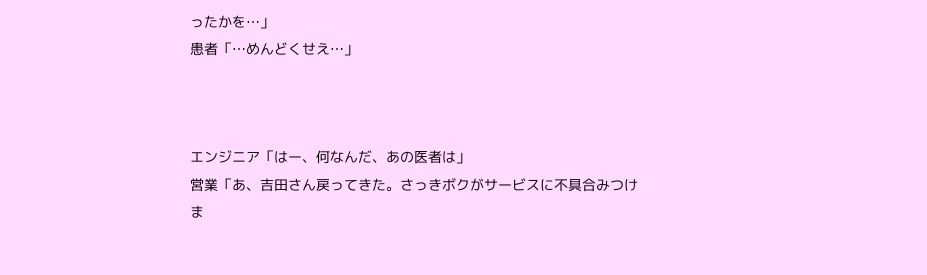ったかを…」
患者「…めんどくせえ…」



エンジニア「はー、何なんだ、あの医者は」
営業「あ、吉田さん戻ってきた。さっきボクがサービスに不具合みつけま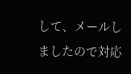して、メールしましたので対応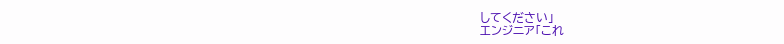してください」
エンジニア「これ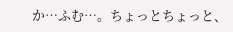か…ふむ…。ちょっとちょっと、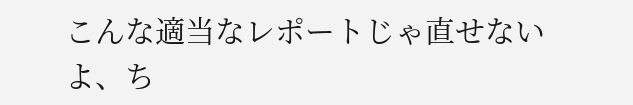こんな適当なレポートじゃ直せないよ、ち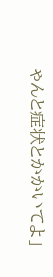ゃんと症状とかかいてよ」